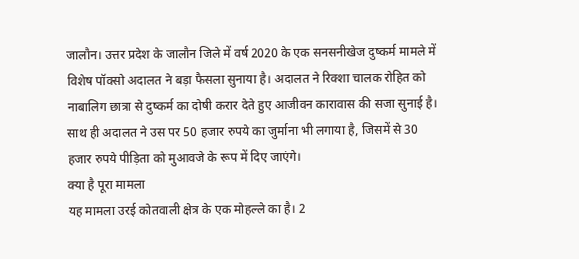जालौन। उत्तर प्रदेश के जालौन जिले में वर्ष 2020 के एक सनसनीखेज दुष्कर्म मामले में विशेष पॉक्सो अदालत ने बड़ा फैसला सुनाया है। अदालत ने रिक्शा चालक रोहित को नाबालिग छात्रा से दुष्कर्म का दोषी करार देते हुए आजीवन कारावास की सजा सुनाई है। साथ ही अदालत ने उस पर 50 हजार रुपये का जुर्माना भी लगाया है, जिसमें से 30 हजार रुपये पीड़िता को मुआवजे के रूप में दिए जाएंगे।
क्या है पूरा मामला
यह मामला उरई कोतवाली क्षेत्र के एक मोहल्ले का है। 2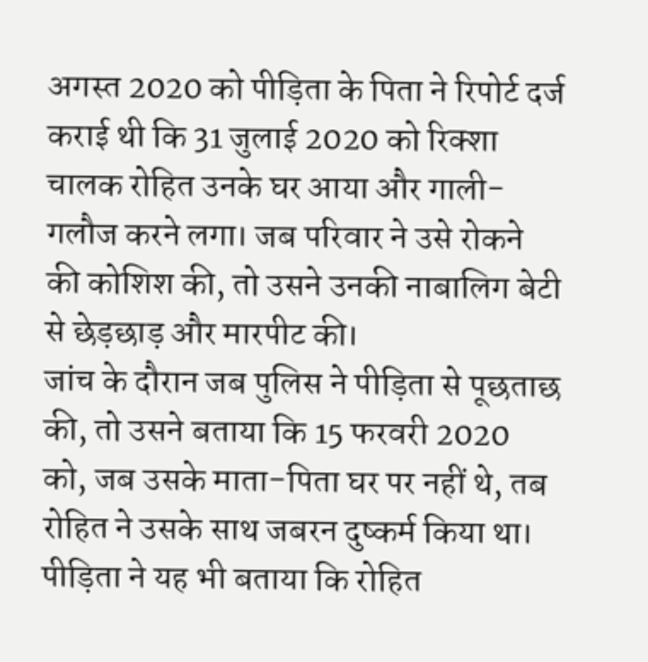अगस्त 2020 को पीड़िता के पिता ने रिपोर्ट दर्ज कराई थी कि 31 जुलाई 2020 को रिक्शा चालक रोहित उनके घर आया और गाली-गलौज करने लगा। जब परिवार ने उसे रोकने की कोशिश की, तो उसने उनकी नाबालिग बेटी से छेड़छाड़ और मारपीट की।
जांच के दौरान जब पुलिस ने पीड़िता से पूछताछ की, तो उसने बताया कि 15 फरवरी 2020 को, जब उसके माता-पिता घर पर नहीं थे, तब रोहित ने उसके साथ जबरन दुष्कर्म किया था। पीड़िता ने यह भी बताया कि रोहित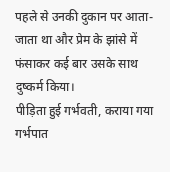पहले से उनकी दुकान पर आता-जाता था और प्रेम के झांसे में फंसाकर कई बार उसके साथ दुष्कर्म किया।
पीड़िता हुई गर्भवती, कराया गया गर्भपात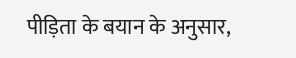पीड़िता के बयान के अनुसार,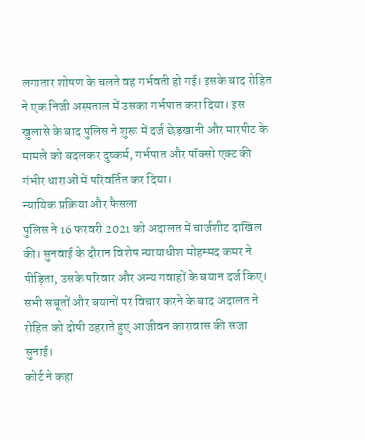लगातार शोषण के चलते वह गर्भवती हो गई। इसके बाद रोहित ने एक निजी अस्पताल में उसका गर्भपात करा दिया। इस खुलासे के बाद पुलिस ने शुरू में दर्ज छेड़खानी और मारपीट के मामले को बदलकर दुष्कर्म, गर्भपात और पॉक्सो एक्ट की गंभीर धाराओं में परिवर्तित कर दिया।
न्यायिक प्रक्रिया और फैसला
पुलिस ने 16 फरवरी 2021 को अदालत में चार्जशीट दाखिल की। सुनवाई के दौरान विशेष न्यायाधीश मोहम्मद कमर ने पीड़िता, उसके परिवार और अन्य गवाहों के बयान दर्ज किए। सभी सबूतों और बयानों पर विचार करने के बाद अदालत ने रोहित को दोषी ठहराते हुए आजीवन कारावास की सजा सुनाई।
कोर्ट ने कहा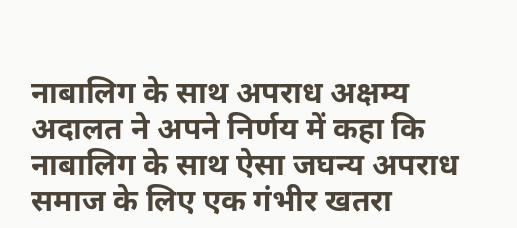नाबालिग के साथ अपराध अक्षम्य
अदालत ने अपने निर्णय में कहा कि नाबालिग के साथ ऐसा जघन्य अपराध समाज के लिए एक गंभीर खतरा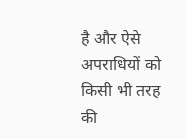है और ऐसे अपराधियों को किसी भी तरह की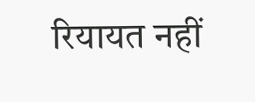रियायत नहीं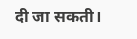दी जा सकती।